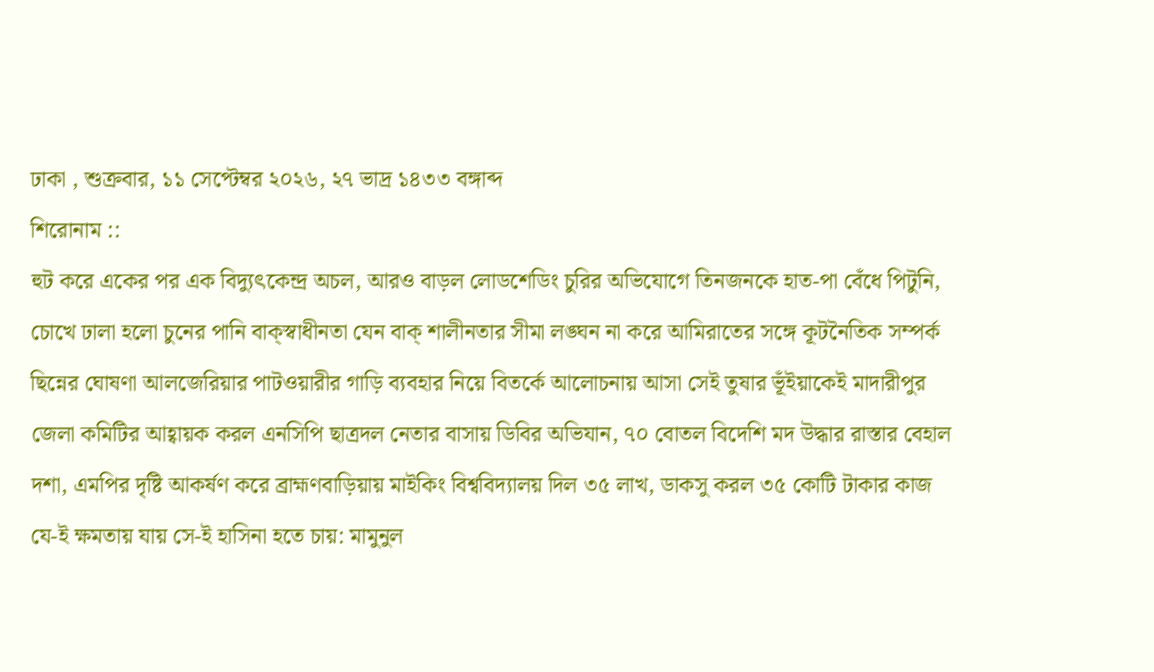ঢাকা , শুক্রবার, ১১ সেপ্টেম্বর ২০২৬, ২৭ ভাদ্র ১৪৩৩ বঙ্গাব্দ
শিরোনাম ::
হুট করে একের পর এক বিদ্যুৎকেন্দ্র অচল, আরও বাড়ল লোডশেডিং চুরির অভিযোগে তিনজনকে হাত-পা বেঁধে পিটুনি, চোখে ঢালা হলো চুনের পানি বাক্‌স্বাধীনতা যেন বাক্ শালীনতার সীমা লঙ্ঘন না করে আমিরাতের সঙ্গে কূটনৈতিক সম্পর্ক ছিন্নের ঘোষণা আলজেরিয়ার পাটওয়ারীর গাড়ি ব্যবহার নিয়ে বিতর্কে আলোচনায় আসা সেই তুষার ভূঁইয়াকেই মাদারীপুর জেলা কমিটির আহ্বায়ক করল এনসিপি ছাত্রদল নেতার বাসায় ডিবির অভিযান, ৭০ বোতল বিদেশি মদ উদ্ধার রাস্তার বেহাল দশা, এমপির দৃষ্টি আকর্ষণ করে ব্রাহ্মণবাড়িয়ায় মাইকিং বিশ্ববিদ্যালয় দিল ৩৫ লাখ, ডাকসু করল ৩৫ কোটি টাকার কাজ যে-ই ক্ষমতায় যায় সে-ই হাসিনা হতে চায়: মামুনুল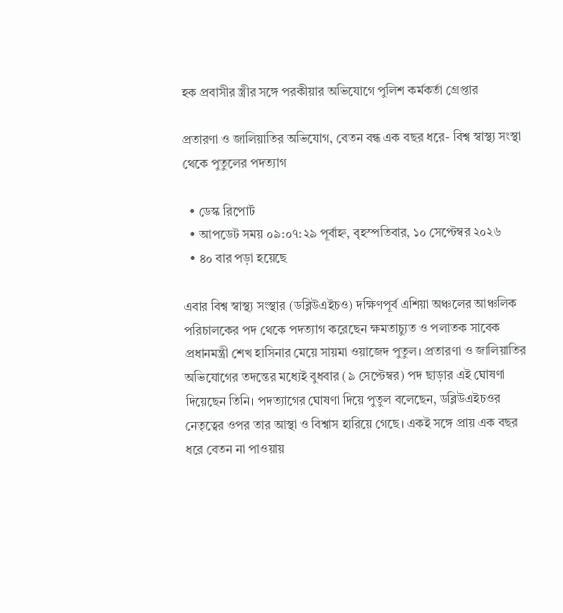হক প্রবাসীর স্ত্রীর সঙ্গে পরকীয়ার অভিযোগে পুলিশ কর্মকর্তা গ্রেপ্তার

প্রতারণা ও জালিয়াতির অভিযোগ, বেতন বন্ধ এক বছর ধরে- বিশ্ব স্বাস্থ্য সংস্থা থেকে পুতুলের পদত্যাগ

  • ডেস্ক রিপোর্ট
  • আপডেট সময় ০৯:০৭:২৯ পূর্বাহ্ন, বৃহস্পতিবার, ১০ সেপ্টেম্বর ২০২৬
  • ৪০ বার পড়া হয়েছে

এবার বিশ্ব স্বাস্থ্য সংস্থার (ডব্লিউএইচও) দক্ষিণপূর্ব এশিয়া অঞ্চলের আঞ্চলিক পরিচালকের পদ থেকে পদত্যাগ করেছেন ক্ষমতাচ্যুত ও পলাতক সাবেক প্রধানমন্ত্রী শেখ হাসিনার মেয়ে সায়মা ওয়াজেদ পুতুল। প্রতারণা ও জালিয়াতির অভিযোগের তদন্তের মধ্যেই বুধবার (৯ সেপ্টেম্বর) পদ ছাড়ার এই ঘোষণা দিয়েছেন তিনি। পদত্যাগের ঘোষণা দিয়ে পুতুল বলেছেন, ডব্লিউএইচওর নেতৃত্বের ওপর তার আস্থা ও বিশ্বাস হারিয়ে গেছে। একই সঙ্গে প্রায় এক বছর ধরে বেতন না পাওয়ায়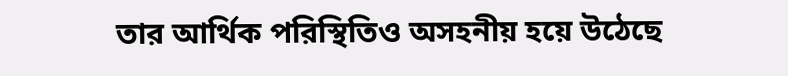তার আর্থিক পরিস্থিতিও অসহনীয় হয়ে উঠেছে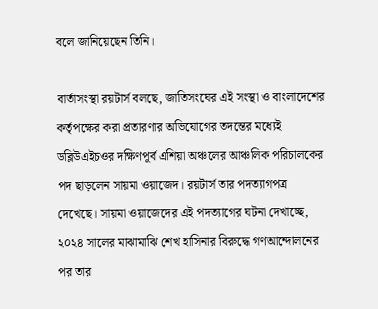বলে জানিয়েছেন তিনি।

বার্তাসংস্থা রয়টার্স বলছে, জাতিসংঘের এই সংস্থা ও বাংলাদেশের কর্তৃপক্ষের করা প্রতারণার অভিযোগের তদন্তের মধ্যেই ডব্লিউএইচওর দক্ষিণপূর্ব এশিয়া অঞ্চলের আঞ্চলিক পরিচালকের পদ ছাড়লেন সায়মা ওয়াজেদ। রয়টার্স তার পদত্যাগপত্র দেখেছে। সায়মা ওয়াজেদের এই পদত্যাগের ঘটনা দেখাচ্ছে, ২০২৪ সালের মাঝামাঝি শেখ হাসিনার বিরুদ্ধে গণআন্দোলনের পর তার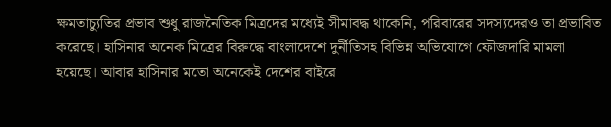ক্ষমতাচ্যুতির প্রভাব শুধু রাজনৈতিক মিত্রদের মধ্যেই সীমাবদ্ধ থাকেনি, পরিবারের সদস্যদেরও তা প্রভাবিত করেছে। হাসিনার অনেক মিত্রের বিরুদ্ধে বাংলাদেশে দুর্নীতিসহ বিভিন্ন অভিযোগে ফৌজদারি মামলা হয়েছে। আবার হাসিনার মতো অনেকেই দেশের বাইরে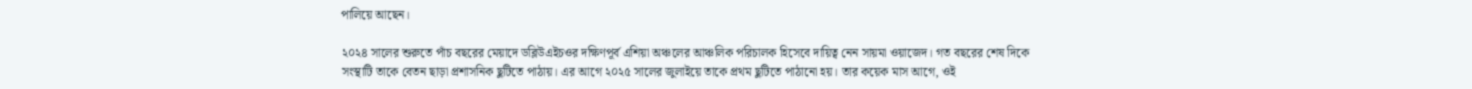পালিয়ে আছেন।

২০২৪ সালের শুরুতে পাঁচ বছরের মেয়াদে ডব্লিউএইচওর দক্ষিণপূর্ব এশিয়া অঞ্চলের আঞ্চলিক পরিচালক হিসেবে দায়িত্ব নেন সায়মা ওয়াজেদ। গত বছরের শেষ দিকে সংস্থাটি তাকে বেতন ছাড়া প্রশাসনিক ছুটিতে পাঠায়। এর আগে ২০২৫ সালের জুলাইয়ে তাকে প্রথম ছুটিতে পাঠানো হয়। তার কয়েক মাস আগে, ওই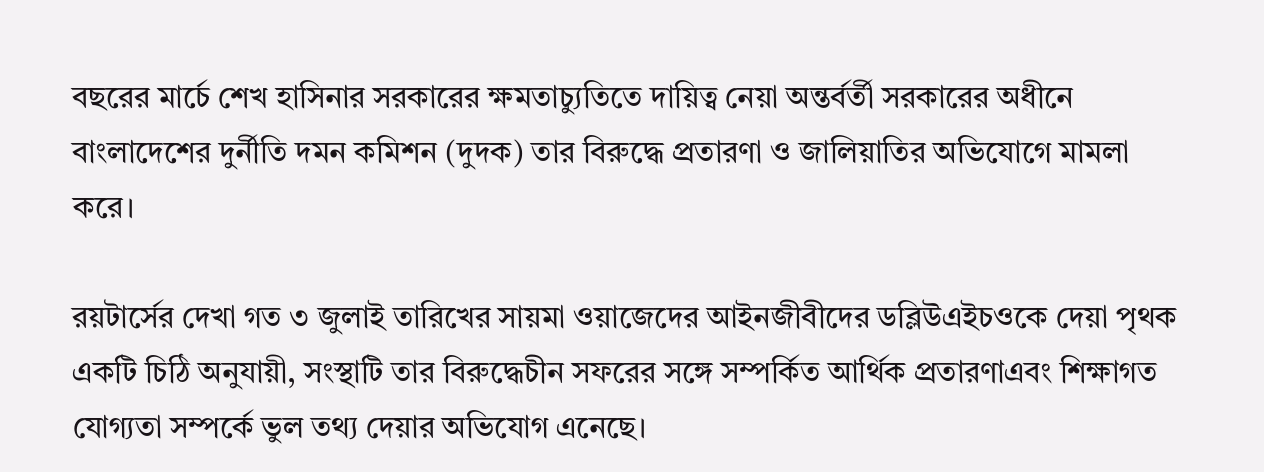বছরের মার্চে শেখ হাসিনার সরকারের ক্ষমতাচ্যুতিতে দায়িত্ব নেয়া অন্তর্বর্তী সরকারের অধীনে বাংলাদেশের দুর্নীতি দমন কমিশন (দুদক) তার বিরুদ্ধে প্রতারণা ও জালিয়াতির অভিযোগে মামলা করে।

রয়টার্সের দেখা গত ৩ জুলাই তারিখের সায়মা ওয়াজেদের আইনজীবীদের ডব্লিউএইচওকে দেয়া পৃথক একটি চিঠি অনুযায়ী, সংস্থাটি তার বিরুদ্ধেচীন সফরের সঙ্গে সম্পর্কিত আর্থিক প্রতারণাএবং শিক্ষাগত যোগ্যতা সম্পর্কে ভুল তথ্য দেয়ার অভিযোগ এনেছে।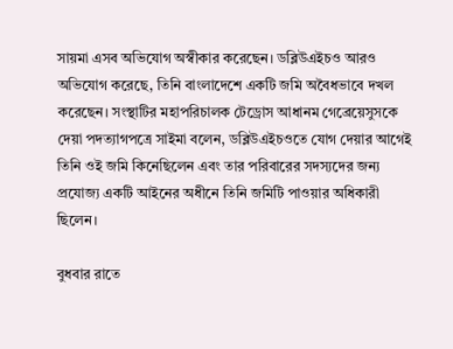সায়মা এসব অভিযোগ অস্বীকার করেছেন। ডব্লিউএইচও আরও অভিযোগ করেছে, তিনি বাংলাদেশে একটি জমি অবৈধভাবে দখল করেছেন। সংস্থাটির মহাপরিচালক টেড্রোস আধানম গেব্রেয়েসুসকে দেয়া পদত্যাগপত্রে সাইমা বলেন, ডব্লিউএইচওতে যোগ দেয়ার আগেই তিনি ওই জমি কিনেছিলেন এবং তার পরিবারের সদস্যদের জন্য প্রযোজ্য একটি আইনের অধীনে তিনি জমিটি পাওয়ার অধিকারী ছিলেন।

বুধবার রাতে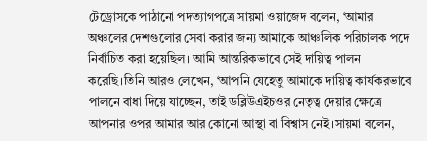টেড্রোসকে পাঠানো পদত্যাগপত্রে সায়মা ওয়াজেদ বলেন, ‘আমার অঞ্চলের দেশগুলোর সেবা করার জন্য আমাকে আঞ্চলিক পরিচালক পদে নির্বাচিত করা হয়েছিল। আমি আন্তরিকভাবে সেই দায়িত্ব পালন করেছি।তিনি আরও লেখেন, ‘আপনি যেহেতু আমাকে দায়িত্ব কার্যকরভাবে পালনে বাধা দিয়ে যাচ্ছেন, তাই ডব্লিউএইচওর নেতৃত্ব দেয়ার ক্ষেত্রে আপনার ওপর আমার আর কোনো আস্থা বা বিশ্বাস নেই।সায়মা বলেন,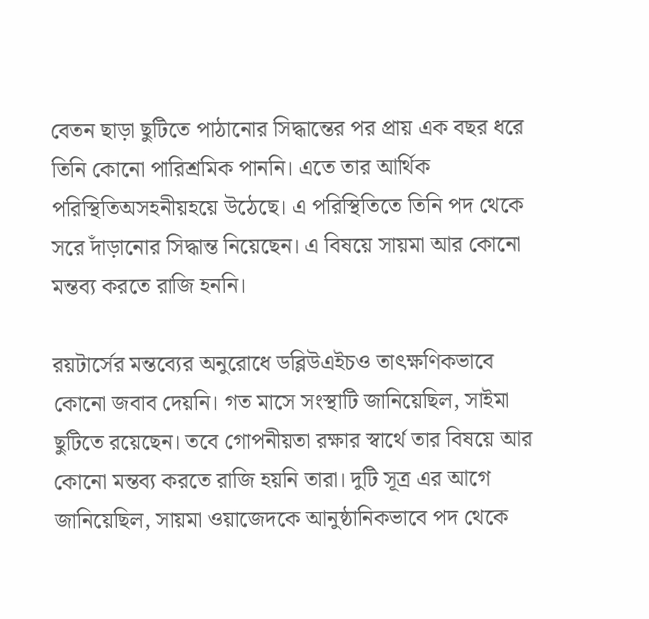বেতন ছাড়া ছুটিতে পাঠানোর সিদ্ধান্তের পর প্রায় এক বছর ধরে তিনি কোনো পারিশ্রমিক পাননি। এতে তার আর্থিক পরিস্থিতিঅসহনীয়হয়ে উঠেছে। এ পরিস্থিতিতে তিনি পদ থেকে সরে দাঁড়ানোর সিদ্ধান্ত নিয়েছেন। এ বিষয়ে সায়মা আর কোনো মন্তব্য করতে রাজি হননি।

রয়টার্সের মন্তব্যের অনুরোধে ডব্লিউএইচও তাৎক্ষণিকভাবে কোনো জবাব দেয়নি। গত মাসে সংস্থাটি জানিয়েছিল, সাইমা ছুটিতে রয়েছেন। তবে গোপনীয়তা রক্ষার স্বার্থে তার বিষয়ে আর কোনো মন্তব্য করতে রাজি হয়নি তারা। দুটি সূত্র এর আগে জানিয়েছিল, সায়মা ওয়াজেদকে আনুষ্ঠানিকভাবে পদ থেকে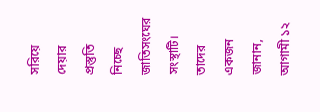সরিয়ে দেয়ার প্রস্তুতি নিচ্ছে জাতিসংঘের সংস্থাটি। তাদের একজন জানান, আগামী ১২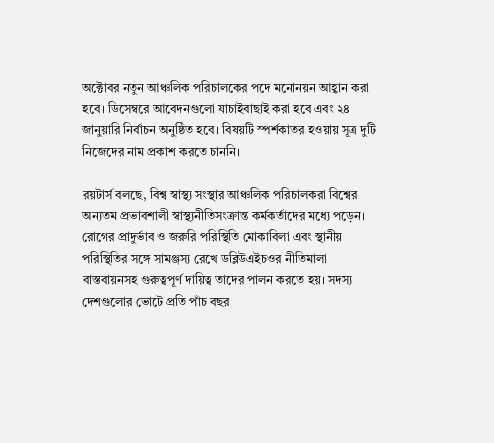অক্টোবর নতুন আঞ্চলিক পরিচালকের পদে মনোনয়ন আহ্বান করা হবে। ডিসেম্বরে আবেদনগুলো যাচাইবাছাই করা হবে এবং ২৪ জানুয়ারি নির্বাচন অনুষ্ঠিত হবে। বিষয়টি স্পর্শকাতর হওয়ায় সূত্র দুটি নিজেদের নাম প্রকাশ করতে চাননি।

রয়টার্স বলছে, বিশ্ব স্বাস্থ্য সংস্থার আঞ্চলিক পরিচালকরা বিশ্বের অন্যতম প্রভাবশালী স্বাস্থ্যনীতিসংক্রান্ত কর্মকর্তাদের মধ্যে পড়েন। রোগের প্রাদুর্ভাব ও জরুরি পরিস্থিতি মোকাবিলা এবং স্থানীয় পরিস্থিতির সঙ্গে সামঞ্জস্য রেখে ডব্লিউএইচওর নীতিমালা বাস্তবায়নসহ গুরুত্বপূর্ণ দায়িত্ব তাদের পালন করতে হয়। সদস্য দেশগুলোর ভোটে প্রতি পাঁচ বছর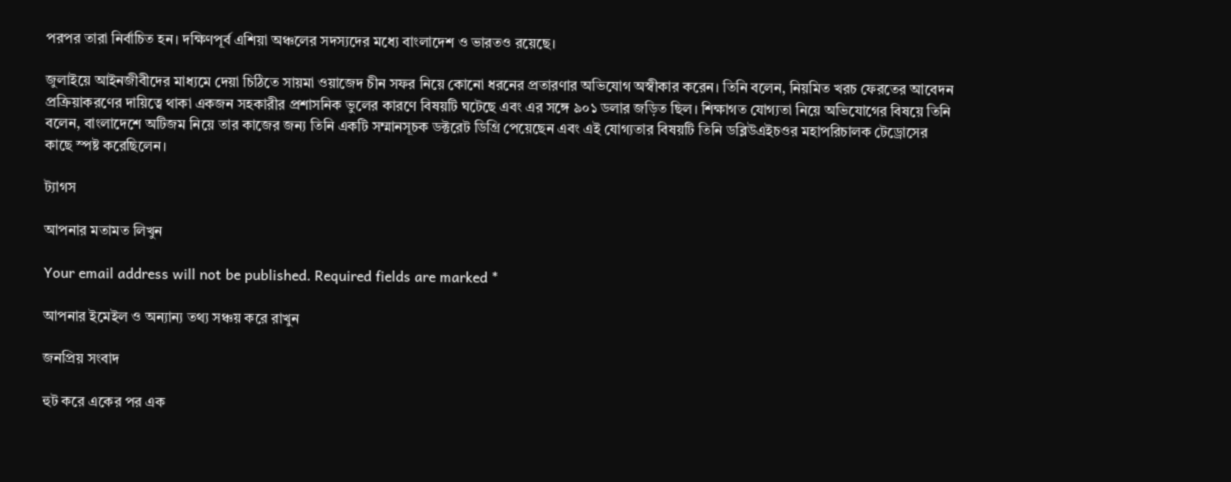পরপর তারা নির্বাচিত হন। দক্ষিণপূর্ব এশিয়া অঞ্চলের সদস্যদের মধ্যে বাংলাদেশ ও ভারতও রয়েছে।

জুলাইয়ে আইনজীবীদের মাধ্যমে দেয়া চিঠিতে সায়মা ওয়াজেদ চীন সফর নিয়ে কোনো ধরনের প্রতারণার অভিযোগ অস্বীকার করেন। তিনি বলেন, নিয়মিত খরচ ফেরতের আবেদন প্রক্রিয়াকরণের দায়িত্বে থাকা একজন সহকারীর প্রশাসনিক ভুলের কারণে বিষয়টি ঘটেছে এবং এর সঙ্গে ৯০১ ডলার জড়িত ছিল। শিক্ষাগত যোগ্যতা নিয়ে অভিযোগের বিষয়ে তিনি বলেন, বাংলাদেশে অটিজম নিয়ে তার কাজের জন্য তিনি একটি সম্মানসূচক ডক্টরেট ডিগ্রি পেয়েছেন এবং এই যোগ্যতার বিষয়টি তিনি ডব্লিউএইচওর মহাপরিচালক টেড্রোসের কাছে স্পষ্ট করেছিলেন।

ট্যাগস

আপনার মতামত লিখুন

Your email address will not be published. Required fields are marked *

আপনার ইমেইল ও অন্যান্য তথ্য সঞ্চয় করে রাখুন

জনপ্রিয় সংবাদ

হুট করে একের পর এক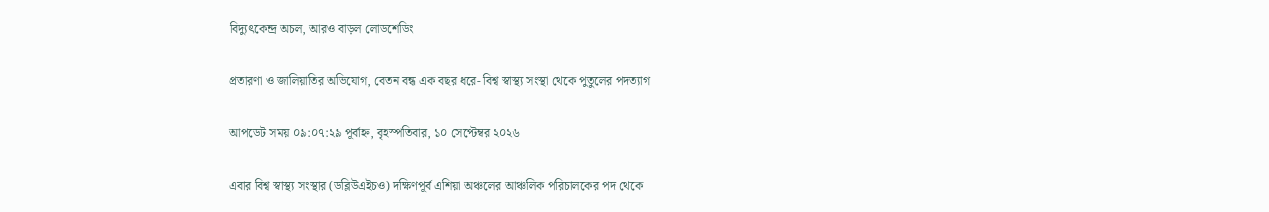বিদ্যুৎকেন্দ্র অচল, আরও বাড়ল লোডশেডিং

প্রতারণা ও জালিয়াতির অভিযোগ, বেতন বন্ধ এক বছর ধরে- বিশ্ব স্বাস্থ্য সংস্থা থেকে পুতুলের পদত্যাগ

আপডেট সময় ০৯:০৭:২৯ পূর্বাহ্ন, বৃহস্পতিবার, ১০ সেপ্টেম্বর ২০২৬

এবার বিশ্ব স্বাস্থ্য সংস্থার (ডব্লিউএইচও) দক্ষিণপূর্ব এশিয়া অঞ্চলের আঞ্চলিক পরিচালকের পদ থেকে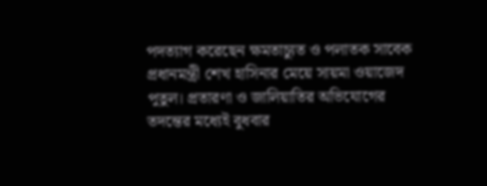পদত্যাগ করেছেন ক্ষমতাচ্যুত ও পলাতক সাবেক প্রধানমন্ত্রী শেখ হাসিনার মেয়ে সায়মা ওয়াজেদ পুতুল। প্রতারণা ও জালিয়াতির অভিযোগের তদন্তের মধ্যেই বুধবার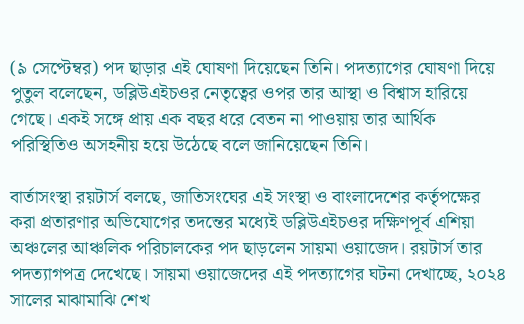(৯ সেপ্টেম্বর) পদ ছাড়ার এই ঘোষণা দিয়েছেন তিনি। পদত্যাগের ঘোষণা দিয়ে পুতুল বলেছেন, ডব্লিউএইচওর নেতৃত্বের ওপর তার আস্থা ও বিশ্বাস হারিয়ে গেছে। একই সঙ্গে প্রায় এক বছর ধরে বেতন না পাওয়ায় তার আর্থিক পরিস্থিতিও অসহনীয় হয়ে উঠেছে বলে জানিয়েছেন তিনি।

বার্তাসংস্থা রয়টার্স বলছে, জাতিসংঘের এই সংস্থা ও বাংলাদেশের কর্তৃপক্ষের করা প্রতারণার অভিযোগের তদন্তের মধ্যেই ডব্লিউএইচওর দক্ষিণপূর্ব এশিয়া অঞ্চলের আঞ্চলিক পরিচালকের পদ ছাড়লেন সায়মা ওয়াজেদ। রয়টার্স তার পদত্যাগপত্র দেখেছে। সায়মা ওয়াজেদের এই পদত্যাগের ঘটনা দেখাচ্ছে, ২০২৪ সালের মাঝামাঝি শেখ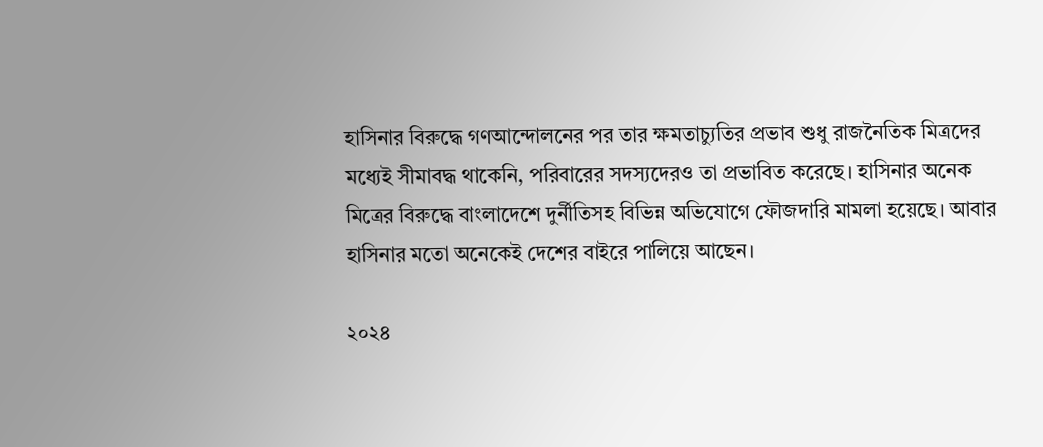হাসিনার বিরুদ্ধে গণআন্দোলনের পর তার ক্ষমতাচ্যুতির প্রভাব শুধু রাজনৈতিক মিত্রদের মধ্যেই সীমাবদ্ধ থাকেনি, পরিবারের সদস্যদেরও তা প্রভাবিত করেছে। হাসিনার অনেক মিত্রের বিরুদ্ধে বাংলাদেশে দুর্নীতিসহ বিভিন্ন অভিযোগে ফৌজদারি মামলা হয়েছে। আবার হাসিনার মতো অনেকেই দেশের বাইরে পালিয়ে আছেন।

২০২৪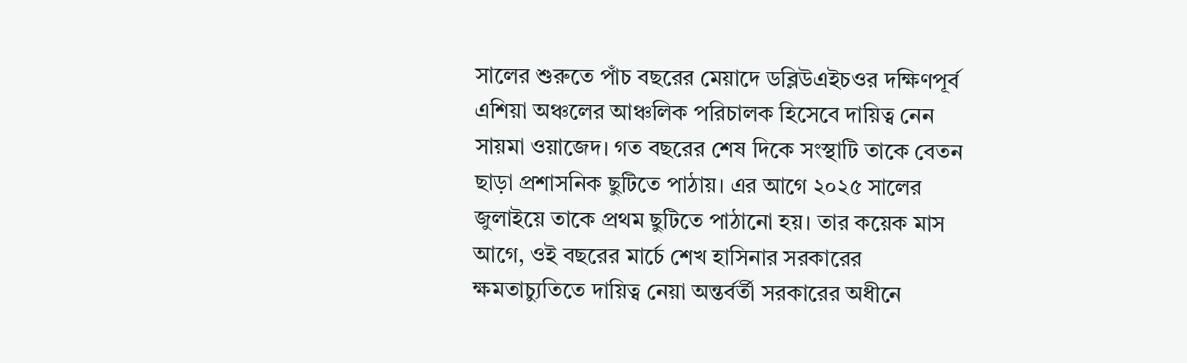সালের শুরুতে পাঁচ বছরের মেয়াদে ডব্লিউএইচওর দক্ষিণপূর্ব এশিয়া অঞ্চলের আঞ্চলিক পরিচালক হিসেবে দায়িত্ব নেন সায়মা ওয়াজেদ। গত বছরের শেষ দিকে সংস্থাটি তাকে বেতন ছাড়া প্রশাসনিক ছুটিতে পাঠায়। এর আগে ২০২৫ সালের জুলাইয়ে তাকে প্রথম ছুটিতে পাঠানো হয়। তার কয়েক মাস আগে, ওই বছরের মার্চে শেখ হাসিনার সরকারের ক্ষমতাচ্যুতিতে দায়িত্ব নেয়া অন্তর্বর্তী সরকারের অধীনে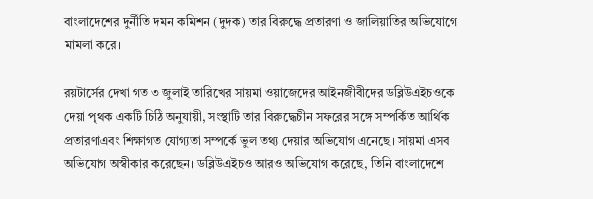বাংলাদেশের দুর্নীতি দমন কমিশন (দুদক) তার বিরুদ্ধে প্রতারণা ও জালিয়াতির অভিযোগে মামলা করে।

রয়টার্সের দেখা গত ৩ জুলাই তারিখের সায়মা ওয়াজেদের আইনজীবীদের ডব্লিউএইচওকে দেয়া পৃথক একটি চিঠি অনুযায়ী, সংস্থাটি তার বিরুদ্ধেচীন সফরের সঙ্গে সম্পর্কিত আর্থিক প্রতারণাএবং শিক্ষাগত যোগ্যতা সম্পর্কে ভুল তথ্য দেয়ার অভিযোগ এনেছে। সায়মা এসব অভিযোগ অস্বীকার করেছেন। ডব্লিউএইচও আরও অভিযোগ করেছে, তিনি বাংলাদেশে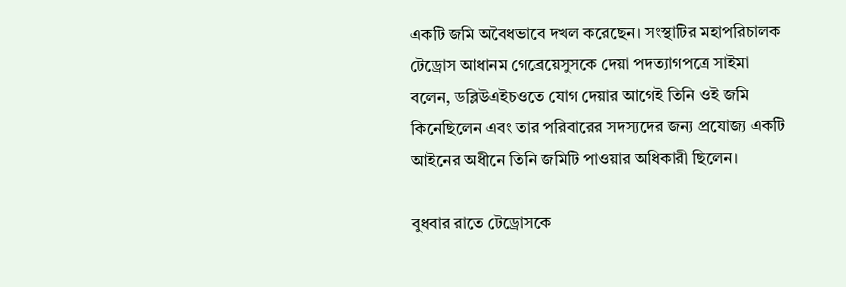একটি জমি অবৈধভাবে দখল করেছেন। সংস্থাটির মহাপরিচালক টেড্রোস আধানম গেব্রেয়েসুসকে দেয়া পদত্যাগপত্রে সাইমা বলেন, ডব্লিউএইচওতে যোগ দেয়ার আগেই তিনি ওই জমি কিনেছিলেন এবং তার পরিবারের সদস্যদের জন্য প্রযোজ্য একটি আইনের অধীনে তিনি জমিটি পাওয়ার অধিকারী ছিলেন।

বুধবার রাতে টেড্রোসকে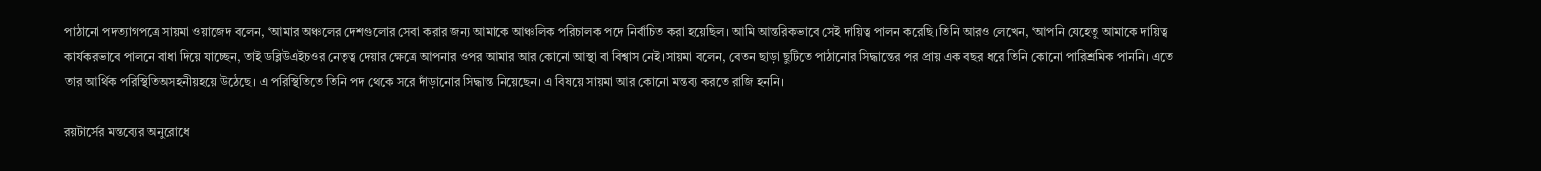পাঠানো পদত্যাগপত্রে সায়মা ওয়াজেদ বলেন, ‘আমার অঞ্চলের দেশগুলোর সেবা করার জন্য আমাকে আঞ্চলিক পরিচালক পদে নির্বাচিত করা হয়েছিল। আমি আন্তরিকভাবে সেই দায়িত্ব পালন করেছি।তিনি আরও লেখেন, ‘আপনি যেহেতু আমাকে দায়িত্ব কার্যকরভাবে পালনে বাধা দিয়ে যাচ্ছেন, তাই ডব্লিউএইচওর নেতৃত্ব দেয়ার ক্ষেত্রে আপনার ওপর আমার আর কোনো আস্থা বা বিশ্বাস নেই।সায়মা বলেন, বেতন ছাড়া ছুটিতে পাঠানোর সিদ্ধান্তের পর প্রায় এক বছর ধরে তিনি কোনো পারিশ্রমিক পাননি। এতে তার আর্থিক পরিস্থিতিঅসহনীয়হয়ে উঠেছে। এ পরিস্থিতিতে তিনি পদ থেকে সরে দাঁড়ানোর সিদ্ধান্ত নিয়েছেন। এ বিষয়ে সায়মা আর কোনো মন্তব্য করতে রাজি হননি।

রয়টার্সের মন্তব্যের অনুরোধে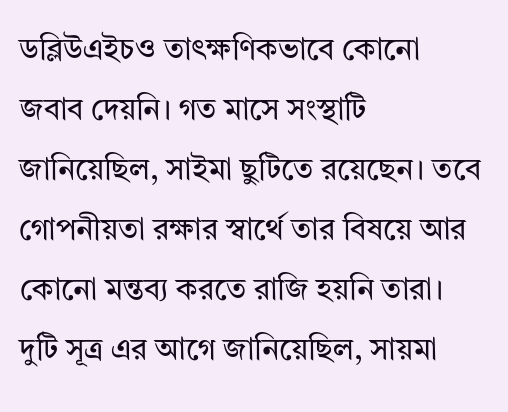ডব্লিউএইচও তাৎক্ষণিকভাবে কোনো জবাব দেয়নি। গত মাসে সংস্থাটি জানিয়েছিল, সাইমা ছুটিতে রয়েছেন। তবে গোপনীয়তা রক্ষার স্বার্থে তার বিষয়ে আর কোনো মন্তব্য করতে রাজি হয়নি তারা। দুটি সূত্র এর আগে জানিয়েছিল, সায়মা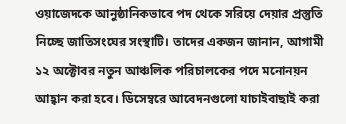ওয়াজেদকে আনুষ্ঠানিকভাবে পদ থেকে সরিয়ে দেয়ার প্রস্তুতি নিচ্ছে জাতিসংঘের সংস্থাটি। তাদের একজন জানান, আগামী ১২ অক্টোবর নতুন আঞ্চলিক পরিচালকের পদে মনোনয়ন আহ্বান করা হবে। ডিসেম্বরে আবেদনগুলো যাচাইবাছাই করা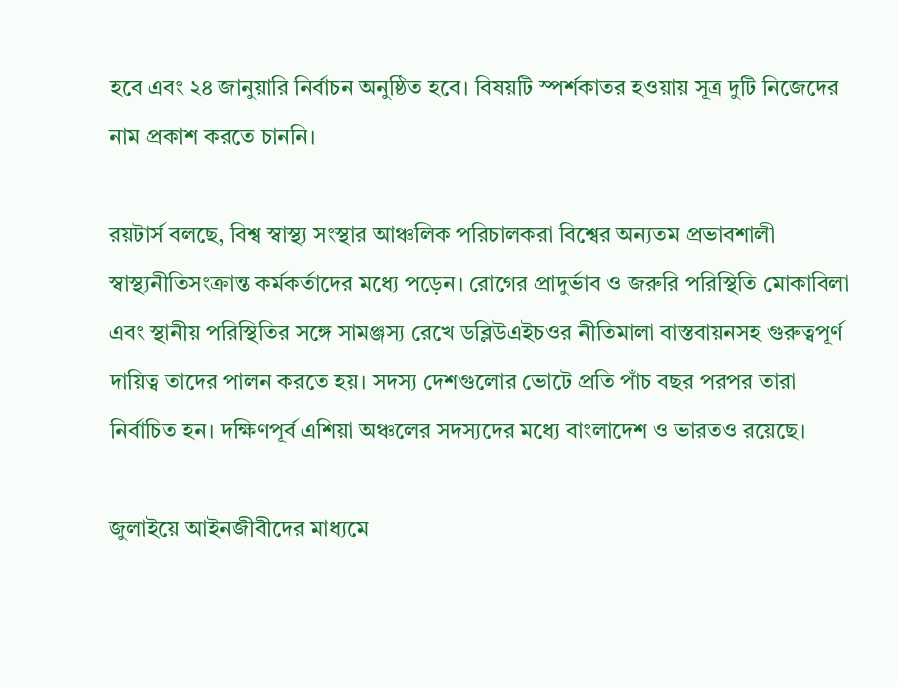হবে এবং ২৪ জানুয়ারি নির্বাচন অনুষ্ঠিত হবে। বিষয়টি স্পর্শকাতর হওয়ায় সূত্র দুটি নিজেদের নাম প্রকাশ করতে চাননি।

রয়টার্স বলছে, বিশ্ব স্বাস্থ্য সংস্থার আঞ্চলিক পরিচালকরা বিশ্বের অন্যতম প্রভাবশালী স্বাস্থ্যনীতিসংক্রান্ত কর্মকর্তাদের মধ্যে পড়েন। রোগের প্রাদুর্ভাব ও জরুরি পরিস্থিতি মোকাবিলা এবং স্থানীয় পরিস্থিতির সঙ্গে সামঞ্জস্য রেখে ডব্লিউএইচওর নীতিমালা বাস্তবায়নসহ গুরুত্বপূর্ণ দায়িত্ব তাদের পালন করতে হয়। সদস্য দেশগুলোর ভোটে প্রতি পাঁচ বছর পরপর তারা নির্বাচিত হন। দক্ষিণপূর্ব এশিয়া অঞ্চলের সদস্যদের মধ্যে বাংলাদেশ ও ভারতও রয়েছে।

জুলাইয়ে আইনজীবীদের মাধ্যমে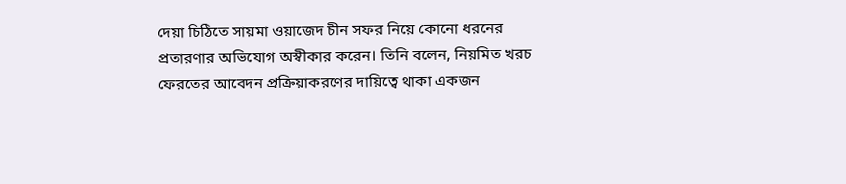দেয়া চিঠিতে সায়মা ওয়াজেদ চীন সফর নিয়ে কোনো ধরনের প্রতারণার অভিযোগ অস্বীকার করেন। তিনি বলেন, নিয়মিত খরচ ফেরতের আবেদন প্রক্রিয়াকরণের দায়িত্বে থাকা একজন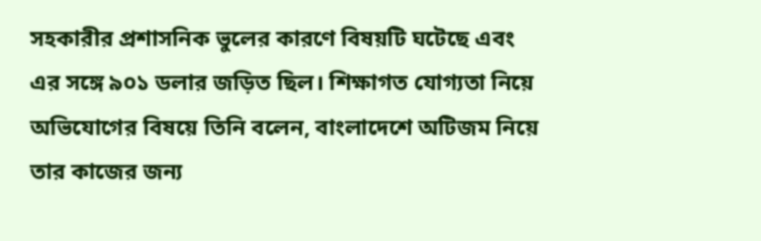সহকারীর প্রশাসনিক ভুলের কারণে বিষয়টি ঘটেছে এবং এর সঙ্গে ৯০১ ডলার জড়িত ছিল। শিক্ষাগত যোগ্যতা নিয়ে অভিযোগের বিষয়ে তিনি বলেন, বাংলাদেশে অটিজম নিয়ে তার কাজের জন্য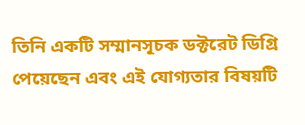তিনি একটি সম্মানসূচক ডক্টরেট ডিগ্রি পেয়েছেন এবং এই যোগ্যতার বিষয়টি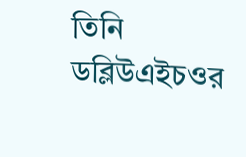তিনি ডব্লিউএইচওর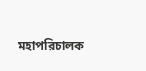মহাপরিচালক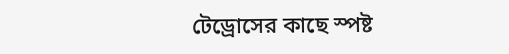টেড্রোসের কাছে স্পষ্ট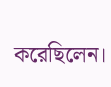করেছিলেন।